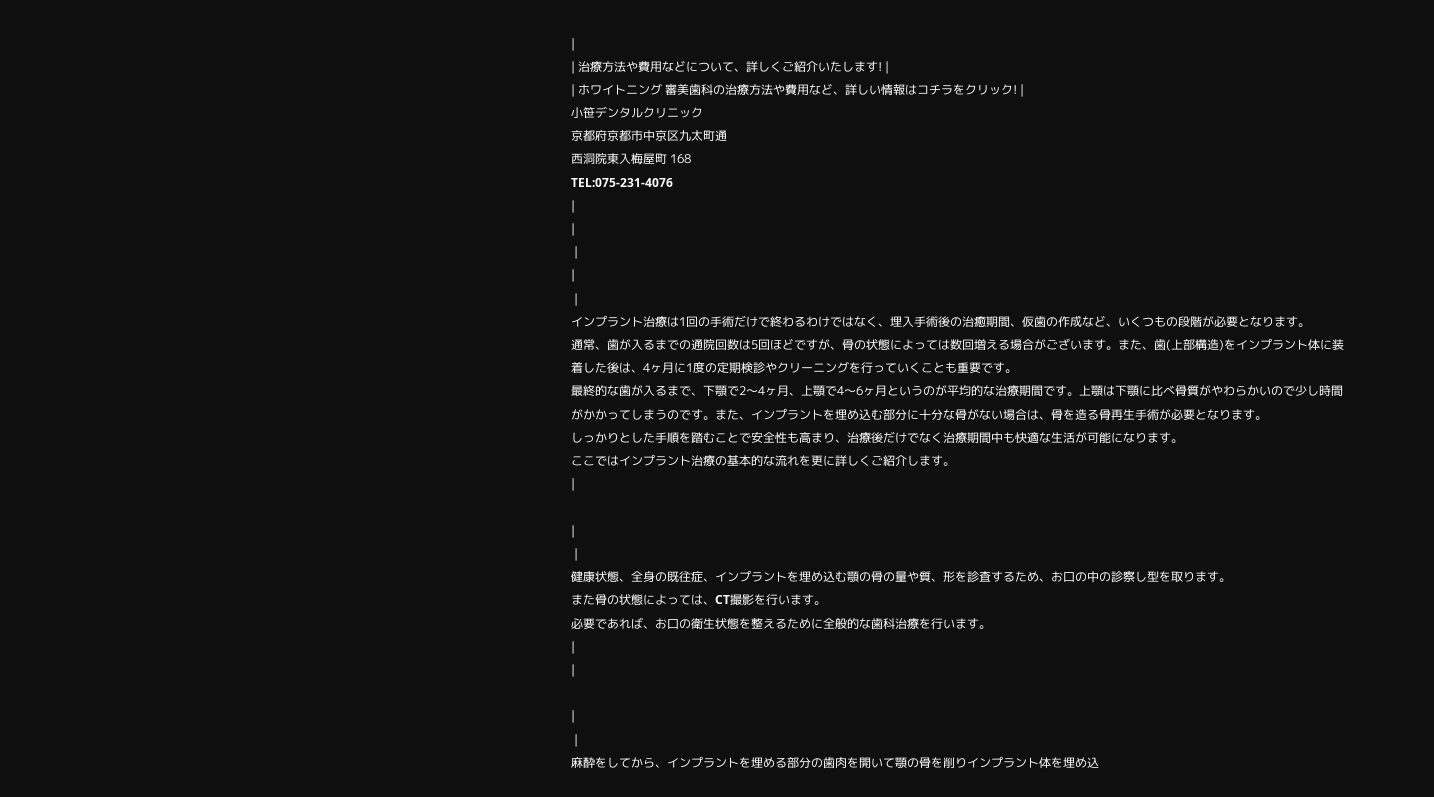|
| 治療方法や費用などについて、詳しくご紹介いたします! |
| ホワイトニング 審美歯科の治療方法や費用など、詳しい情報はコチラをクリック! |
小笹デンタルクリニック
京都府京都市中京区九太町通
西洞院東入梅屋町 168
TEL:075-231-4076
|
|
 |
|
 |
インプラント治療は1回の手術だけで終わるわけではなく、埋入手術後の治癒期間、仮歯の作成など、いくつもの段階が必要となります。
通常、歯が入るまでの通院回数は5回ほどですが、骨の状態によっては数回増える場合がございます。また、歯(上部構造)をインプラント体に装着した後は、4ヶ月に1度の定期検診やクリーニングを行っていくことも重要です。
最終的な歯が入るまで、下顎で2〜4ヶ月、上顎で4〜6ヶ月というのが平均的な治療期間です。上顎は下顎に比べ骨質がやわらかいので少し時間がかかってしまうのです。また、インプラントを埋め込む部分に十分な骨がない場合は、骨を造る骨再生手術が必要となります。
しっかりとした手順を踏むことで安全性も高まり、治療後だけでなく治療期間中も快適な生活が可能になります。
ここではインプラント治療の基本的な流れを更に詳しくご紹介します。
|

|
 |
健康状態、全身の既往症、インプラントを埋め込む顎の骨の量や質、形を診査するため、お口の中の診察し型を取ります。
また骨の状態によっては、CT撮影を行います。
必要であれば、お口の衛生状態を整えるために全般的な歯科治療を行います。
|
|

|
 |
麻酔をしてから、インプラントを埋める部分の歯肉を開いて顎の骨を削りインプラント体を埋め込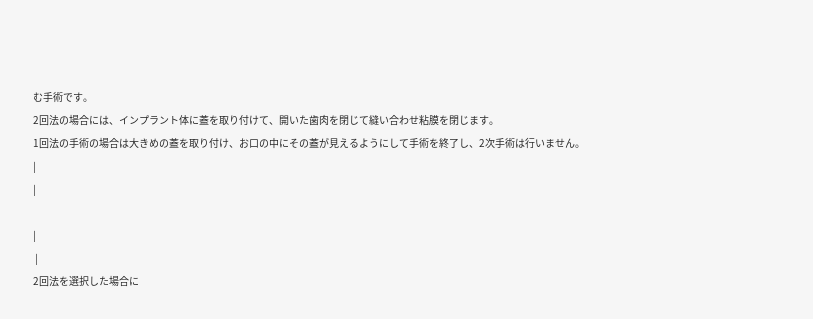む手術です。
2回法の場合には、インプラント体に蓋を取り付けて、開いた歯肉を閉じて縫い合わせ粘膜を閉じます。
1回法の手術の場合は大きめの蓋を取り付け、お口の中にその蓋が見えるようにして手術を終了し、2次手術は行いません。
|
|

|
 |
2回法を選択した場合に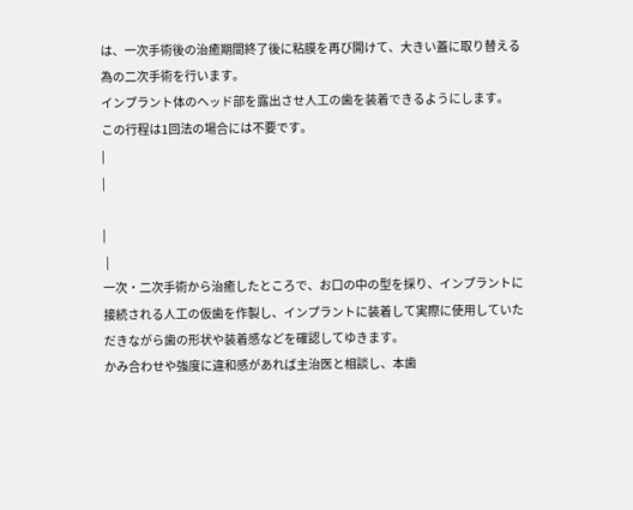は、一次手術後の治癒期間終了後に粘膜を再び開けて、大きい蓋に取り替える為の二次手術を行います。
インプラント体のヘッド部を露出させ人工の歯を装着できるようにします。
この行程は1回法の場合には不要です。
|
|

|
 |
一次・二次手術から治癒したところで、お口の中の型を採り、インプラントに接続される人工の仮歯を作製し、インプラントに装着して実際に使用していただきながら歯の形状や装着感などを確認してゆきます。
かみ合わせや強度に違和感があれば主治医と相談し、本歯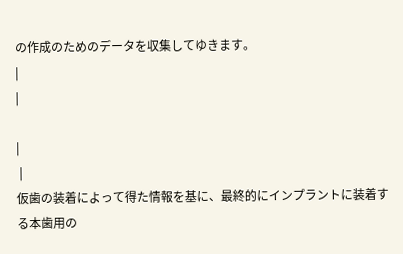の作成のためのデータを収集してゆきます。
|
|

|
 |
仮歯の装着によって得た情報を基に、最終的にインプラントに装着する本歯用の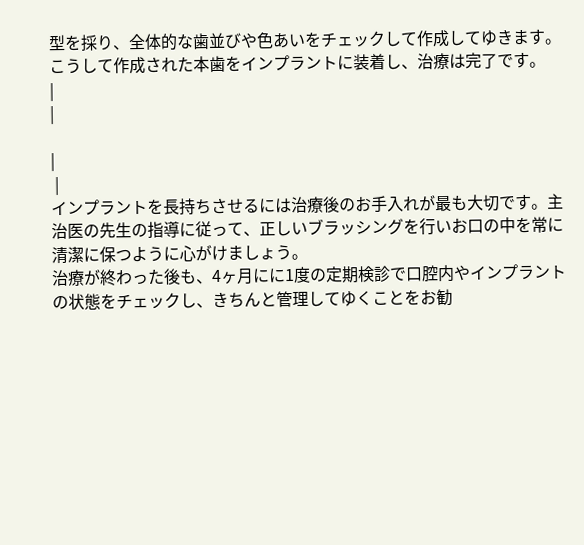型を採り、全体的な歯並びや色あいをチェックして作成してゆきます。
こうして作成された本歯をインプラントに装着し、治療は完了です。
|
|

|
 |
インプラントを長持ちさせるには治療後のお手入れが最も大切です。主治医の先生の指導に従って、正しいブラッシングを行いお口の中を常に清潔に保つように心がけましょう。
治療が終わった後も、4ヶ月にに1度の定期検診で口腔内やインプラントの状態をチェックし、きちんと管理してゆくことをお勧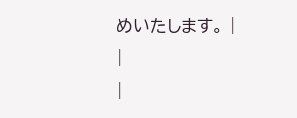めいたします。 |
|
|